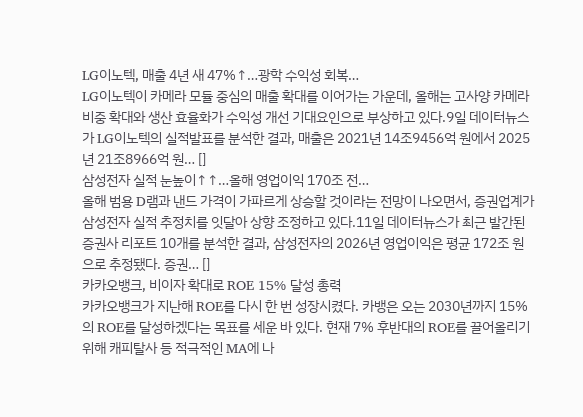LG이노텍, 매출 4년 새 47%↑…광학 수익성 회복…
LG이노텍이 카메라 모듈 중심의 매출 확대를 이어가는 가운데, 올해는 고사양 카메라 비중 확대와 생산 효율화가 수익성 개선 기대요인으로 부상하고 있다.9일 데이터뉴스가 LG이노텍의 실적발표를 분석한 결과, 매출은 2021년 14조9456억 원에서 2025년 21조8966억 원… []
삼성전자 실적 눈높이↑↑…올해 영업이익 170조 전…
올해 범용 D램과 낸드 가격이 가파르게 상승할 것이라는 전망이 나오면서, 증권업계가 삼성전자 실적 추정치를 잇달아 상향 조정하고 있다.11일 데이터뉴스가 최근 발간된 증권사 리포트 10개를 분석한 결과, 삼성전자의 2026년 영업이익은 평균 172조 원으로 추정됐다. 증권… []
카카오뱅크, 비이자 확대로 ROE 15% 달성 총력
카카오뱅크가 지난해 ROE를 다시 한 번 성장시켰다. 카뱅은 오는 2030년까지 15%의 ROE를 달성하겠다는 목표를 세운 바 있다. 현재 7% 후반대의 ROE를 끌어올리기 위해 캐피탈사 등 적극적인 MA에 나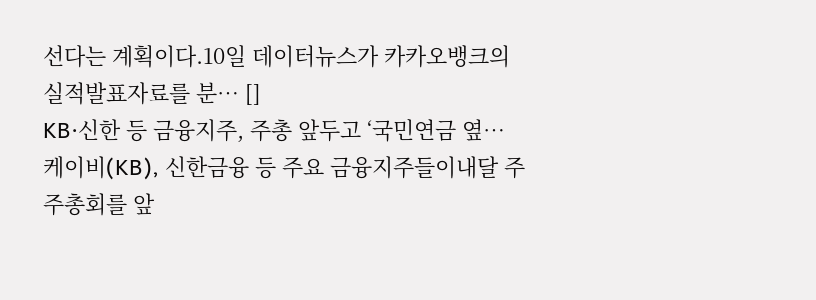선다는 계획이다.10일 데이터뉴스가 카카오뱅크의 실적발표자료를 분… []
KB·신한 등 금융지주, 주총 앞두고 ‘국민연금 옆…
케이비(KB), 신한금융 등 주요 금융지주들이내달 주주총회를 앞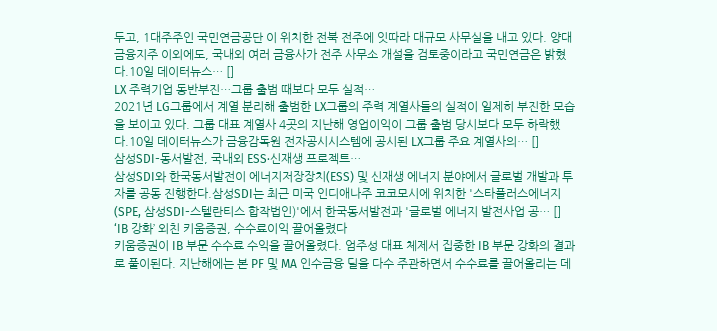두고, 1대주주인 국민연금공단 이 위치한 전북 전주에 잇따라 대규모 사무실을 내고 있다. 양대 금융지주 이외에도, 국내외 여러 금융사가 전주 사무소 개설을 검토중이라고 국민연금은 밝혔다.10일 데이터뉴스… []
LX 주력기업 동반부진…그룹 출범 때보다 모두 실적…
2021년 LG그룹에서 계열 분리해 출범한 LX그룹의 주력 계열사들의 실적이 일제히 부진한 모습을 보이고 있다. 그룹 대표 계열사 4곳의 지난해 영업이익이 그룹 출범 당시보다 모두 하락했다.10일 데이터뉴스가 금융감독원 전자공시시스템에 공시된 LX그룹 주요 계열사의… []
삼성SDI-동서발전, 국내외 ESS·신재생 프로젝트…
삼성SDI와 한국동서발전이 에너지저장장치(ESS) 및 신재생 에너지 분야에서 글로벌 개발과 투자를 공동 진행한다.삼성SDI는 최근 미국 인디애나주 코코모시에 위치한 '스타플러스에너지(SPE, 삼성SDI-스텔란티스 합작법인)'에서 한국동서발전과 '글로벌 에너지 발전사업 공… []
‘IB 강화’ 외친 키움증권, 수수료이익 끌어올렸다
키움증권이 IB 부문 수수료 수익을 끌어올렸다. 엄주성 대표 체제서 집중한 IB 부문 강화의 결과로 풀이된다. 지난해에는 본 PF 및 MA 인수금융 딜을 다수 주관하면서 수수료를 끌어올리는 데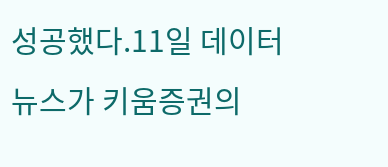성공했다.11일 데이터뉴스가 키움증권의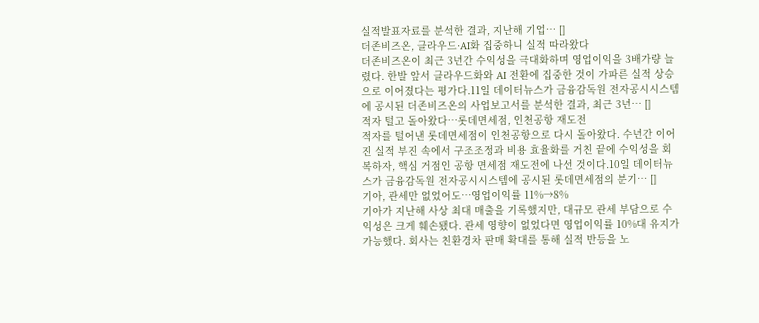실적발표자료를 분석한 결과, 지난해 기업… []
더존비즈온, 클라우드·AI화 집중하니 실적 따라왔다
더존비즈온이 최근 3년간 수익성을 극대화하며 영업이익을 3배가량 늘렸다. 한발 앞서 클라우드화와 AI 전환에 집중한 것이 가파른 실적 상승으로 이어졌다는 평가다.11일 데이터뉴스가 금융감독원 전자공시시스템에 공시된 더존비즈온의 사업보고서를 분석한 결과, 최근 3년… []
적자 털고 돌아왔다…롯데면세점, 인천공항 재도전
적자를 털어낸 롯데면세점이 인천공항으로 다시 돌아왔다. 수년간 이어진 실적 부진 속에서 구조조정과 비용 효율화를 거친 끝에 수익성을 회복하자, 핵심 거점인 공항 면세점 재도전에 나선 것이다.10일 데이터뉴스가 금융감독원 전자공시시스템에 공시된 롯데면세점의 분기… []
기아, 관세만 없었어도…영업이익률 11%→8%
기아가 지난해 사상 최대 매출을 기록했지만, 대규모 관세 부담으로 수익성은 크게 훼손됐다. 관세 영향이 없었다면 영업이익률 10%대 유지가 가능했다. 회사는 친환경차 판매 확대를 통해 실적 반등을 노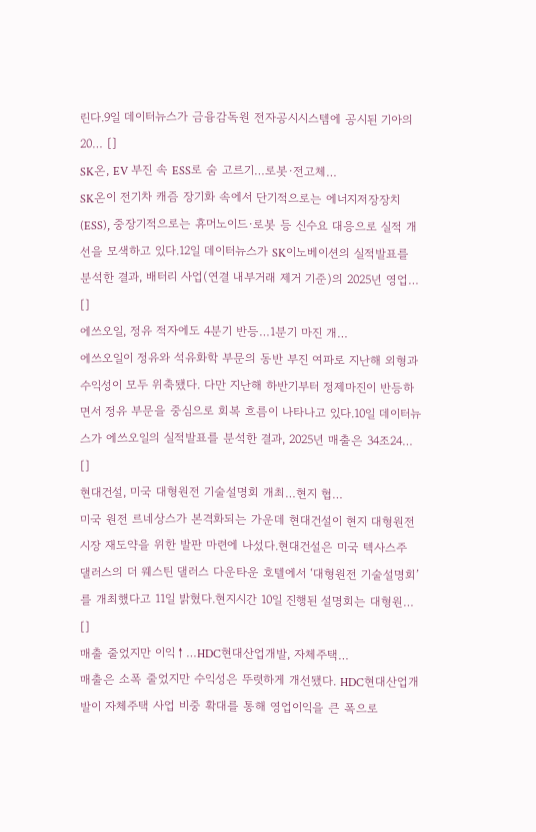린다.9일 데이터뉴스가 금융감독원 전자공시시스템에 공시된 기아의 20… []
SK온, EV 부진 속 ESS로 숨 고르기…로봇·전고체…
SK온이 전기차 캐즘 장기화 속에서 단기적으로는 에너지저장장치(ESS), 중장기적으로는 휴머노이드·로봇 등 신수요 대응으로 실적 개선을 모색하고 있다.12일 데이터뉴스가 SK이노베이션의 실적발표를 분석한 결과, 배터리 사업(연결 내부거래 제거 기준)의 2025년 영업… []
에쓰오일, 정유 적자에도 4분기 반등…1분기 마진 개…
에쓰오일이 정유와 석유화학 부문의 동반 부진 여파로 지난해 외형과 수익성이 모두 위축됐다. 다만 지난해 하반기부터 정제마진이 반등하면서 정유 부문을 중심으로 회복 흐름이 나타나고 있다.10일 데이터뉴스가 에쓰오일의 실적발표를 분석한 결과, 2025년 매출은 34조24… []
현대건설, 미국 대형원전 기술설명회 개최…현지 협…
미국 원전 르네상스가 본격화되는 가운데 현대건설이 현지 대형원전 시장 재도약을 위한 발판 마련에 나섰다.현대건설은 미국 텍사스주 댈러스의 더 웨스틴 댈러스 다운타운 호텔에서 ‘대형원전 기술설명회’를 개최했다고 11일 밝혔다.현지시간 10일 진행된 설명회는 대형원… []
매출 줄었지만 이익↑…HDC현대산업개발, 자체주택…
매출은 소폭 줄었지만 수익성은 뚜렷하게 개선됐다. HDC현대산업개발이 자체주택 사업 비중 확대를 통해 영업이익을 큰 폭으로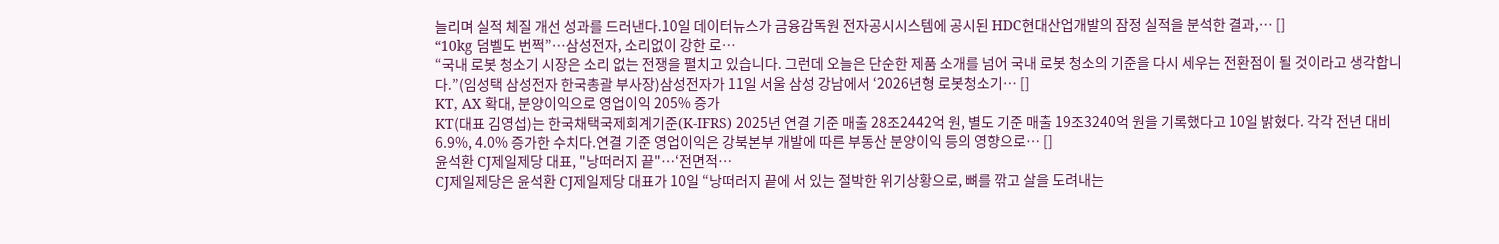늘리며 실적 체질 개선 성과를 드러낸다.10일 데이터뉴스가 금융감독원 전자공시시스템에 공시된 HDC현대산업개발의 잠정 실적을 분석한 결과,… []
“10kg 덤벨도 번쩍”…삼성전자, 소리없이 강한 로…
“국내 로봇 청소기 시장은 소리 없는 전쟁을 펼치고 있습니다. 그런데 오늘은 단순한 제품 소개를 넘어 국내 로봇 청소의 기준을 다시 세우는 전환점이 될 것이라고 생각합니다.”(임성택 삼성전자 한국총괄 부사장)삼성전자가 11일 서울 삼성 강남에서 ‘2026년형 로봇청소기… []
KT, AX 확대, 분양이익으로 영업이익 205% 증가
KT(대표 김영섭)는 한국채택국제회계기준(K-IFRS) 2025년 연결 기준 매출 28조2442억 원, 별도 기준 매출 19조3240억 원을 기록했다고 10일 밝혔다. 각각 전년 대비 6.9%, 4.0% 증가한 수치다.연결 기준 영업이익은 강북본부 개발에 따른 부동산 분양이익 등의 영향으로… []
윤석환 CJ제일제당 대표, "낭떠러지 끝"…‘전면적…
CJ제일제당은 윤석환 CJ제일제당 대표가 10일 “낭떠러지 끝에 서 있는 절박한 위기상황으로, 뼈를 깎고 살을 도려내는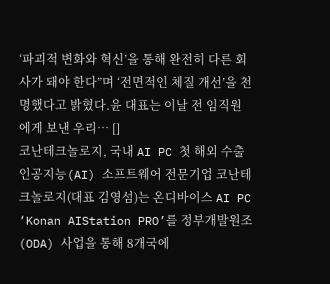‘파괴적 변화와 혁신’을 통해 완전히 다른 회사가 돼야 한다”며 ‘전면적인 체질 개선’을 천명했다고 밝혔다.윤 대표는 이날 전 임직원에게 보낸 우리… []
코난테크놀로지, 국내 AI PC 첫 해외 수출
인공지능(AI) 소프트웨어 전문기업 코난테크놀로지(대표 김영섬)는 온디바이스 AI PC ‘Konan AIStation PRO’를 정부개발원조(ODA) 사업을 통해 8개국에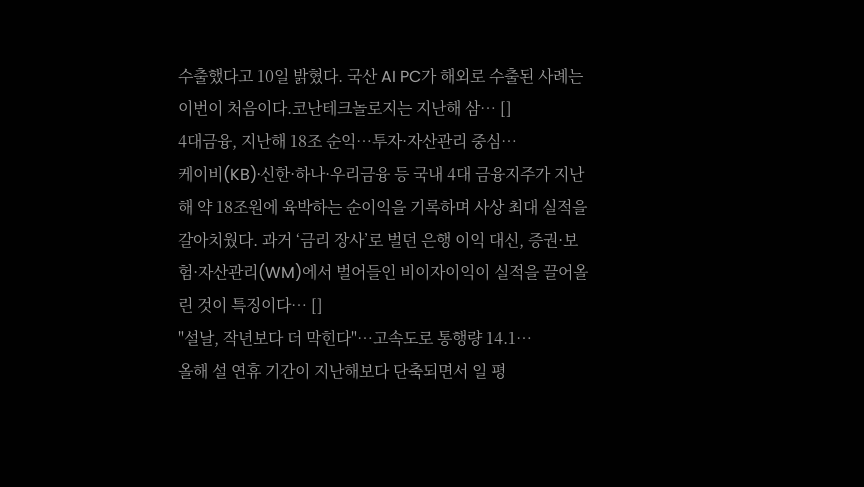수출했다고 10일 밝혔다. 국산 AI PC가 해외로 수출된 사례는 이번이 처음이다.코난테크놀로지는 지난해 삼… []
4대금융, 지난해 18조 순익…투자·자산관리 중심…
케이비(KB)·신한·하나·우리금융 등 국내 4대 금융지주가 지난해 약 18조원에 육박하는 순이익을 기록하며 사상 최대 실적을 갈아치웠다. 과거 ‘금리 장사’로 벌던 은행 이익 대신, 증권·보험·자산관리(WM)에서 벌어들인 비이자이익이 실적을 끌어올린 것이 특징이다… []
"설날, 작년보다 더 막힌다"…고속도로 통행량 14.1…
올해 설 연휴 기간이 지난해보다 단축되면서 일 평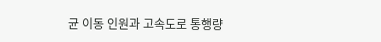균 이동 인원과 고속도로 통행량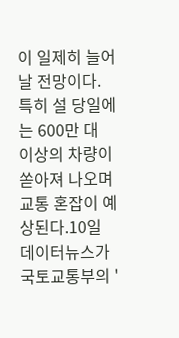이 일제히 늘어날 전망이다. 특히 설 당일에는 600만 대 이상의 차량이 쏟아져 나오며 교통 혼잡이 예상된다.10일 데이터뉴스가 국토교통부의 '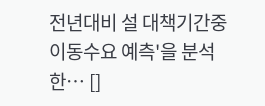전년대비 설 대책기간중 이동수요 예측'을 분석한… []